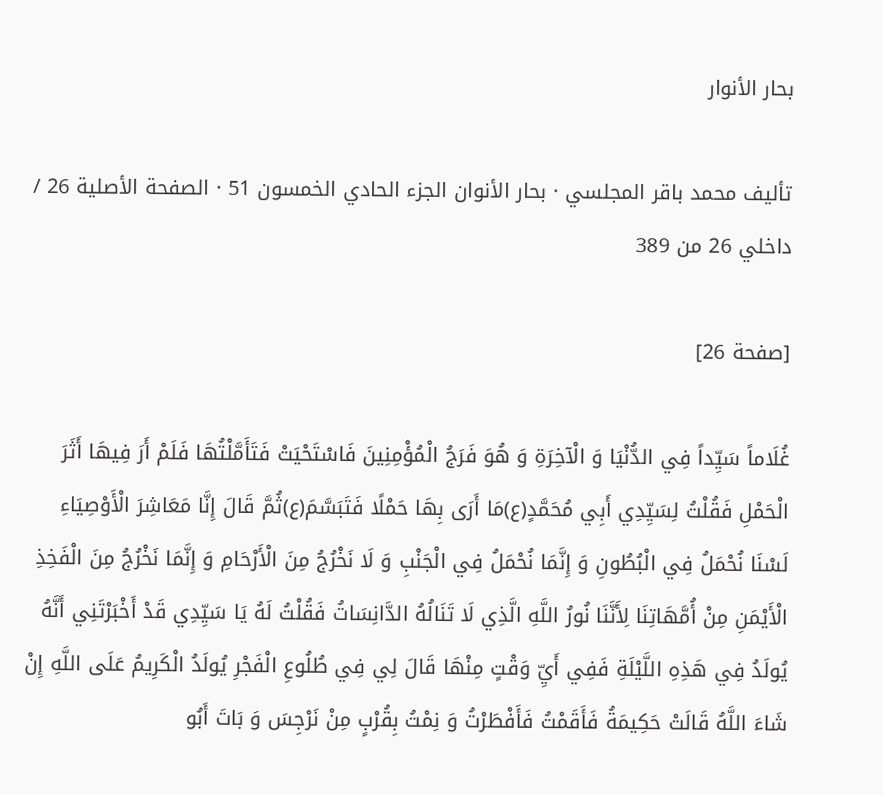بحار الأنوار

تأليف محمد باقر المجلسي · بحار الأنوان الجزء الحادي الخمسون 51 · الصفحة الأصلية 26 / داخلي 26 من 389

[صفحة 26]

غُلَاماً سَيِّداً فِي الدُّنْيَا وَ الْآخِرَةِ وَ هُوَ فَرَجُ الْمُؤْمِنِينَ فَاسْتَحْيَتْ فَتَأَمَّلْتُهَا فَلَمْ أَرَ فِيهَا أَثَرَ الْحَمْلِ فَقُلْتُ لِسَيِّدِي أَبِي مُحَمَّدٍ(ع)مَا أَرَى بِهَا حَمْلًا فَتَبَسَّمَ(ع)ثُمَّ قَالَ إِنَّا مَعَاشِرَ الْأَوْصِيَاءِ لَسْنَا نُحْمَلُ فِي الْبُطُونِ وَ إِنَّمَا نُحْمَلُ فِي الْجَنْبِ وَ لَا نَخْرُجُ مِنَ الْأَرْحَامِ وَ إِنَّمَا نَخْرُجُ مِنَ الْفَخِذِ الْأَيْمَنِ مِنْ أُمَّهَاتِنَا لِأَنَّنَا نُورُ اللَّهِ الَّذِي لَا تَنَالُهُ الدَّانِسَاتُ فَقُلْتُ لَهُ يَا سَيِّدِي قَدْ أَخْبَرْتَنِي أَنَّهُ يُولَدُ فِي هَذِهِ اللَّيْلَةِ فَفِي أَيِّ وَقْتٍ مِنْهَا قَالَ لِي فِي طُلُوعِ الْفَجْرِ يُولَدُ الْكَرِيمُ عَلَى اللَّهِ إِنْ شَاءَ اللَّهُ قَالَتْ حَكِيمَةُ فَأَقَمْتُ فَأَفْطَرْتُ وَ نِمْتُ بِقُرْبٍ مِنْ نَرْجِسَ وَ بَاتَ أَبُو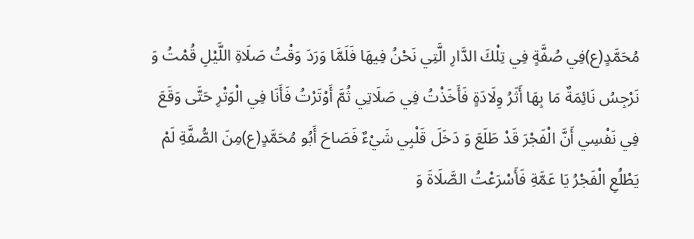مُحَمَّدٍ(ع)فِي صُفَّةٍ فِي تِلْكَ الدَّارِ الَّتِي نَحْنُ فِيهَا فَلَمَّا وَرَدَ وَقْتُ صَلَاةِ اللَّيْلِ قُمْتُ وَ نَرْجِسُ نَائِمَةٌ مَا بِهَا أَثَرُ وِلَادَةٍ فَأَخَذْتُ فِي صَلَاتِي ثُمَّ أَوْتَرْتُ فَأَنَا فِي الْوَتْرِ حَتَّى وَقَعَ فِي نَفْسِي أَنَّ الْفَجْرَ قَدْ طَلَعَ وَ دَخَلَ قَلْبِي شَيْءٌ فَصَاحَ أَبُو مُحَمَّدٍ(ع)مِنَ الصُّفَّةِ لَمْ يَطْلُعِ الْفَجْرُ يَا عَمَّةِ فَأَسْرَعْتُ الصَّلَاةَ وَ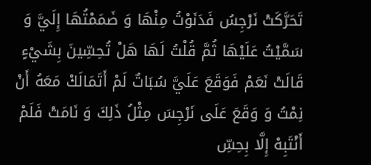تَحَرَّكَتْ نَرْجِسُ فَدَنَوْتُ مِنْهَا وَ ضَمَمْتُهَا إِلَيَّ وَ سَمَّيْتُ عَلَيْهَا ثُمَّ قُلْتُ لَهَا هَلْ تُحِسِّينَ بِشَيْءٍ قَالَتْ نَعَمْ فَوَقَعَ عَلَيَّ سُبَاتٌ لَمْ أَتَمَالَكْ مَعَهُ أَنْ نِمْتُ وَ وَقَعَ عَلَى نَرْجِسَ مِثْلُ ذَلِكَ وَ نَامَتْ فَلَمْ أَنْتَبِهْ إِلَّا بِحِسِّ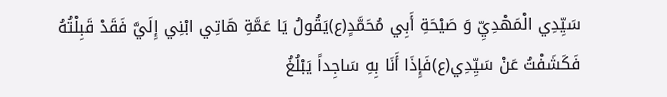سَيِّدِي الْمَهْدِيِّ وَ صَيْحَةِ أَبِي مُحَمَّدٍ(ع)يَقُولُ يَا عَمَّةِ هَاتِي ابْنِي إِلَيَّ فَقَدْ قَبِلْتُهُ فَكَشَفْتُ عَنْ سَيِّدِي(ع)فَإِذَا أَنَا بِهِ سَاجِداً يَبْلُغُ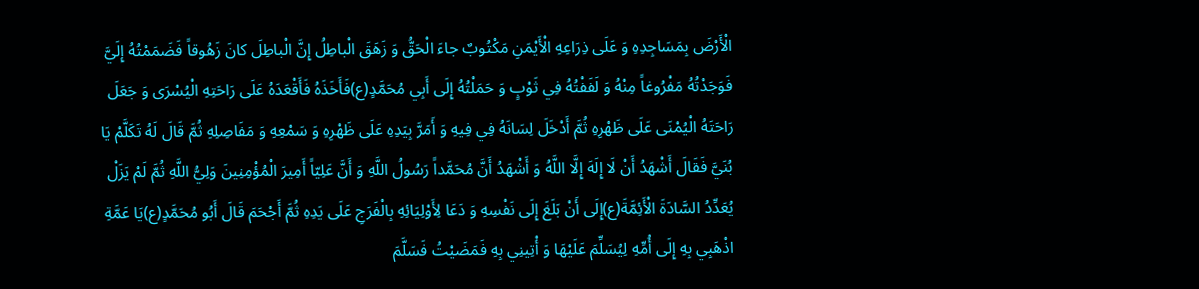الْأَرْضَ بِمَسَاجِدِهِ وَ عَلَى ذِرَاعِهِ الْأَيْمَنِ مَكْتُوبٌ جاءَ الْحَقُّ وَ زَهَقَ الْباطِلُ إِنَّ الْباطِلَ كانَ زَهُوقاً فَضَمَمْتُهُ إِلَيَّ فَوَجَدْتُهُ مَفْرُوغاً مِنْهُ وَ لَفَفْتُهُ فِي ثَوْبٍ وَ حَمَلْتُهُ إِلَى أَبِي مُحَمَّدٍ(ع)فَأَخَذَهُ فَأَقْعَدَهُ عَلَى رَاحَتِهِ الْيُسْرَى وَ جَعَلَ رَاحَتَهُ الْيُمْنَى عَلَى ظَهْرِهِ ثُمَّ أَدْخَلَ لِسَانَهُ فِي فِيهِ وَ أَمَرَّ بِيَدِهِ عَلَى ظَهْرِهِ وَ سَمْعِهِ وَ مَفَاصِلِهِ ثُمَّ قَالَ لَهُ تَكَلَّمْ يَا بُنَيَّ فَقَالَ أَشْهَدُ أَنْ لَا إِلَهَ إِلَّا اللَّهُ وَ أَشْهَدُ أَنَّ مُحَمَّداً رَسُولُ اللَّهِ وَ أَنَّ عَلِيّاً أَمِيرَ الْمُؤْمِنِينَ وَلِيُّ اللَّهِ ثُمَّ لَمْ يَزَلْ يُعَدِّدُ السَّادَةَ الْأَئِمَّةَ(ع)إِلَى أَنْ بَلَغَ إِلَى نَفْسِهِ وَ دَعَا لِأَوْلِيَائِهِ بِالْفَرَجِ عَلَى يَدِهِ ثُمَّ أَجْحَمَ قَالَ أَبُو مُحَمَّدٍ(ع)يَا عَمَّةِ اذْهَبِي بِهِ إِلَى أُمِّهِ لِيُسَلِّمَ عَلَيْهَا وَ أْتِينِي بِهِ فَمَضَيْتُ فَسَلَّمَ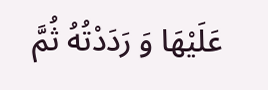عَلَيْهَا وَ رَدَدْتُهُ ثُمَّ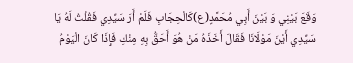وَقَعَ بَيْنِي وَ بَيْنَ أَبِي مُحَمَّدٍ(ع)كَالْحِجَابِ فَلَمْ أَرَ سَيِّدِي فَقُلْتُ لَهُ يَا سَيِّدِي أَيْنَ مَوْلَانَا فَقَالَ أَخَذَهُ مَنْ هُوَ أَحَقُّ بِهِ مِنْكِ فَإِذَا كَانَ الْيَوْمُ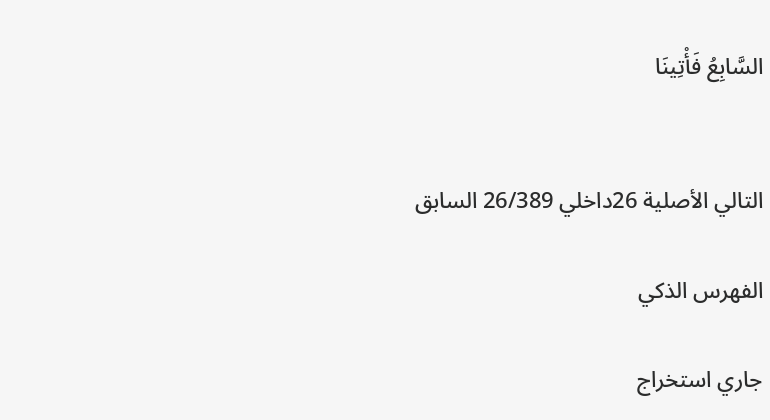السَّابِعُ فَأْتِينَا


التالي الأصلية 26داخلي 26/389 السابق

الفهرس الذكي

جاري استخراج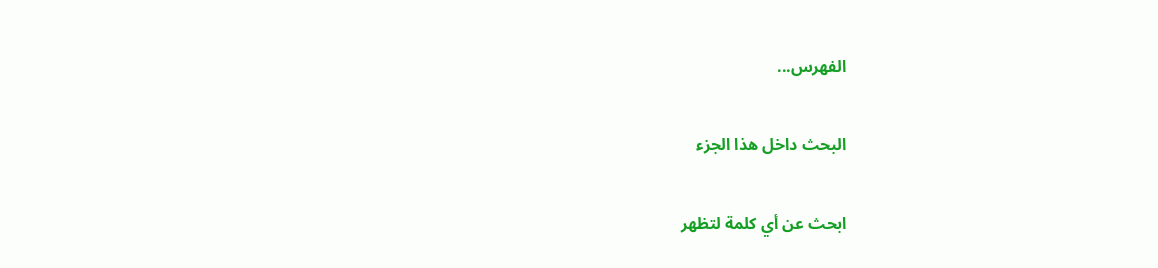الفهرس...

البحث داخل هذا الجزء

ابحث عن أي كلمة لتظهر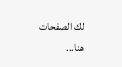لك الصفحات هنا...